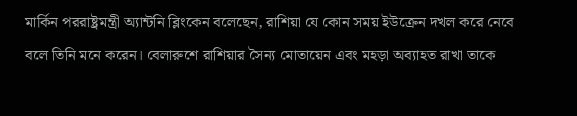মার্কিন পররাষ্ট্রমন্ত্রী অ্যান্টনি ব্লিংকেন বলেছেন, রাশিয়া যে কোন সময় ইউক্রেন দখল করে নেবে বলে তিনি মনে করেন। বেলারুশে রাশিয়ার সৈন্য মোতায়েন এবং মহড়া অব্যাহত রাখা তাকে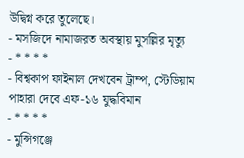উদ্বিগ্ন করে তুলেছে।
- মসজিদে নামাজরত অবস্থায় মুসল্লির মৃত্যু
- * * * *
- বিশ্বকাপ ফাইনাল দেখবেন ট্রাম্প, স্টেডিয়াম পাহারা দেবে এফ-১৬ যুদ্ধবিমান
- * * * *
- মুন্সিগঞ্জে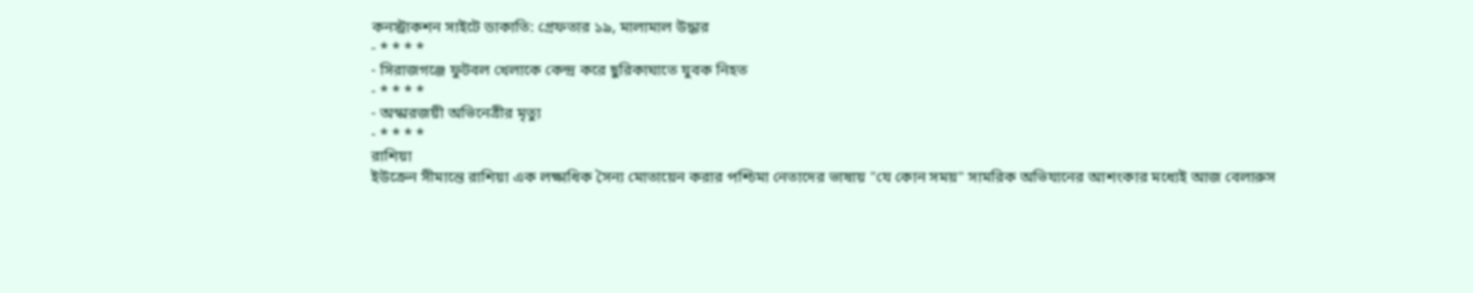কনস্ট্রাকশন সাইটে ডাকাতি: গ্রেফতার ১৯, মালামাল উদ্ধার
- * * * *
- সিরাজগঞ্জে ফুটবল খেলাকে কেন্দ্র করে ছুরিকাঘাতে যুবক নিহত
- * * * *
- অস্কারজয়ী অভিনেত্রীর মৃত্যু
- * * * *
রাশিয়া
ইউক্রেন সীমান্তে রাশিয়া এক লক্ষাধিক সৈন্য মোতায়েন করার পশ্চিমা নেতাদের ভাষায় "যে কোন সময়" সামরিক অভিযানের আশংকার মধ্যেই আজ বেলারুস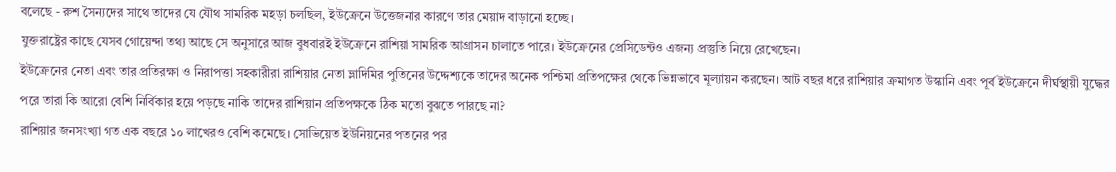বলেছে - রুশ সৈন্যদের সাথে তাদের যে যৌথ সামরিক মহড়া চলছিল, ইউক্রেনে উত্তেজনার কারণে তার মেয়াদ বাড়ানো হচ্ছে।
যুক্তরাষ্ট্রের কাছে যেসব গোয়েন্দা তথ্য আছে সে অনুসারে আজ বুধবারই ইউক্রেনে রাশিয়া সামরিক আগ্রাসন চালাতে পারে। ইউক্রেনের প্রেসিডেন্টও এজন্য প্রস্তুতি নিয়ে রেখেছেন।
ইউক্রেনের নেতা এবং তার প্রতিরক্ষা ও নিরাপত্তা সহকারীরা রাশিয়ার নেতা ভ্লাদিমির পুতিনের উদ্দেশ্যকে তাদের অনেক পশ্চিমা প্রতিপক্ষের থেকে ভিন্নভাবে মূল্যায়ন করছেন। আট বছর ধরে রাশিয়ার ক্রমাগত উস্কানি এবং পূর্ব ইউক্রেনে দীর্ঘস্থায়ী যুদ্ধের পরে তারা কি আরো বেশি নির্বিকার হয়ে পড়ছে নাকি তাদের রাশিয়ান প্রতিপক্ষকে ঠিক মতো বুঝতে পারছে না?
রাশিয়ার জনসংখ্যা গত এক বছরে ১০ লাখেরও বেশি কমেছে। সোভিয়েত ইউনিয়নের পতনের পর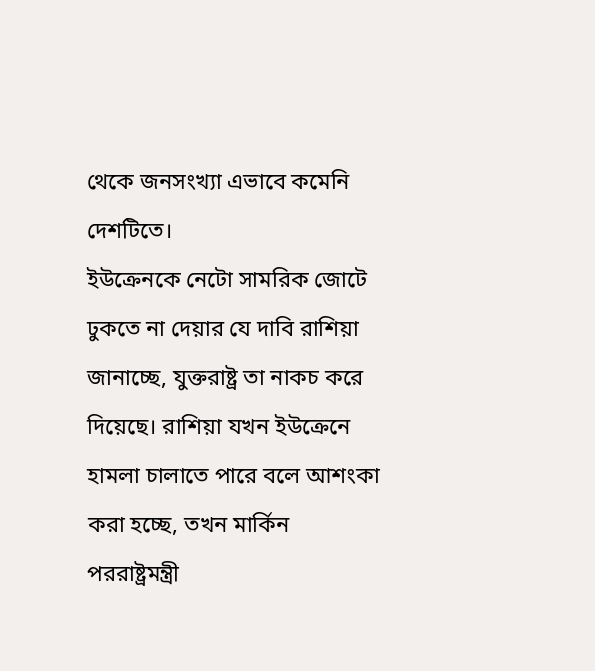থেকে জনসংখ্যা এভাবে কমেনি দেশটিতে।
ইউক্রেনকে নেটো সামরিক জোটে ঢুকতে না দেয়ার যে দাবি রাশিয়া জানাচ্ছে, যুক্তরাষ্ট্র তা নাকচ করে দিয়েছে। রাশিয়া যখন ইউক্রেনে হামলা চালাতে পারে বলে আশংকা করা হচ্ছে, তখন মার্কিন পররাষ্ট্রমন্ত্রী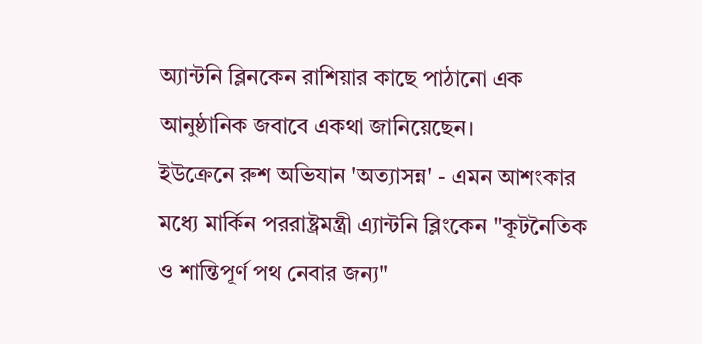অ্যান্টনি ব্লিনকেন রাশিয়ার কাছে পাঠানো এক আনুষ্ঠানিক জবাবে একথা জানিয়েছেন।
ইউক্রেনে রুশ অভিযান 'অত্যাসন্ন' - এমন আশংকার মধ্যে মার্কিন পররাষ্ট্রমন্ত্রী এ্যান্টনি ব্লিংকেন "কূটনৈতিক ও শান্তিপূর্ণ পথ নেবার জন্য"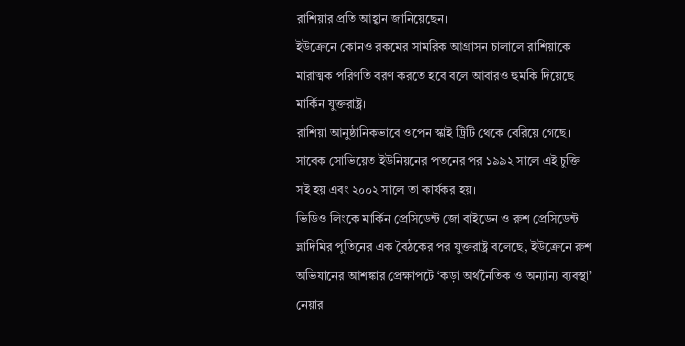রাশিয়ার প্রতি আহ্বান জানিয়েছেন।
ইউক্রেনে কোনও রকমের সামরিক আগ্রাসন চালালে রাশিয়াকে মারাত্মক পরিণতি বরণ করতে হবে বলে আবারও হুমকি দিয়েছে মার্কিন যুক্তরাষ্ট্র।
রাশিয়া আনুষ্ঠানিকভাবে ওপেন স্কাই ট্রিটি থেকে বেরিয়ে গেছে। সাবেক সোভিয়েত ইউনিয়নের পতনের পর ১৯৯২ সালে এই চুক্তি সই হয় এবং ২০০২ সালে তা কার্যকর হয়।
ভিডিও লিংকে মার্কিন প্রেসিডেন্ট জো বাইডেন ও রুশ প্রেসিডেন্ট ভ্লাদিমির পুতিনের এক বৈঠকের পর যুক্তরাষ্ট্র বলেছে, ইউক্রেনে রুশ অভিযানের আশঙ্কার প্রেক্ষাপটে ‘কড়া অর্থনৈতিক ও অন্যান্য ব্যবস্থা’ নেয়ার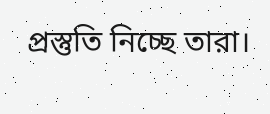প্রস্তুতি নিচ্ছে তারা।